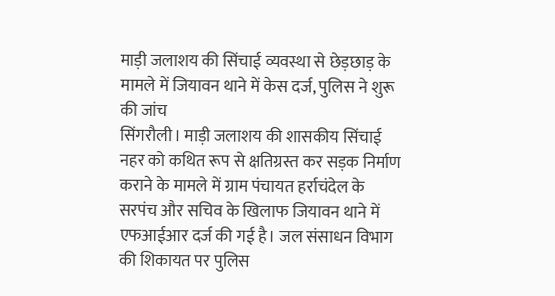माड़ी जलाशय की सिंचाई व्यवस्था से छेड़छाड़ के मामले में जियावन थाने में केस दर्ज, पुलिस ने शुरू की जांच
सिंगरौली। माड़ी जलाशय की शासकीय सिंचाई नहर को कथित रूप से क्षतिग्रस्त कर सड़क निर्माण कराने के मामले में ग्राम पंचायत हर्राचंदेल के सरपंच और सचिव के खिलाफ जियावन थाने में एफआईआर दर्ज की गई है। जल संसाधन विभाग की शिकायत पर पुलिस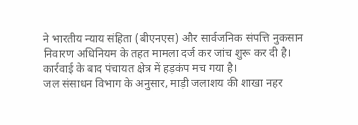ने भारतीय न्याय संहिता (बीएनएस) और सार्वजनिक संपत्ति नुकसान निवारण अधिनियम के तहत मामला दर्ज कर जांच शुरू कर दी है। कार्रवाई के बाद पंचायत क्षेत्र में हड़कंप मच गया है।
जल संसाधन विभाग के अनुसार, माड़ी जलाशय की शाखा नहर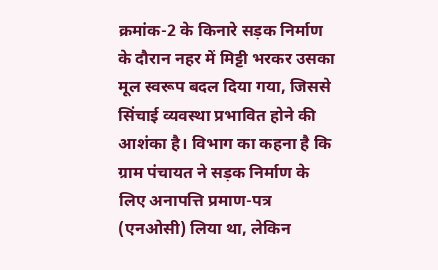क्रमांक-2 के किनारे सड़क निर्माण के दौरान नहर में मिट्टी भरकर उसका मूल स्वरूप बदल दिया गया, जिससे सिंचाई व्यवस्था प्रभावित होने की आशंका है। विभाग का कहना है कि ग्राम पंचायत ने सड़क निर्माण के लिए अनापत्ति प्रमाण-पत्र (एनओसी) लिया था, लेकिन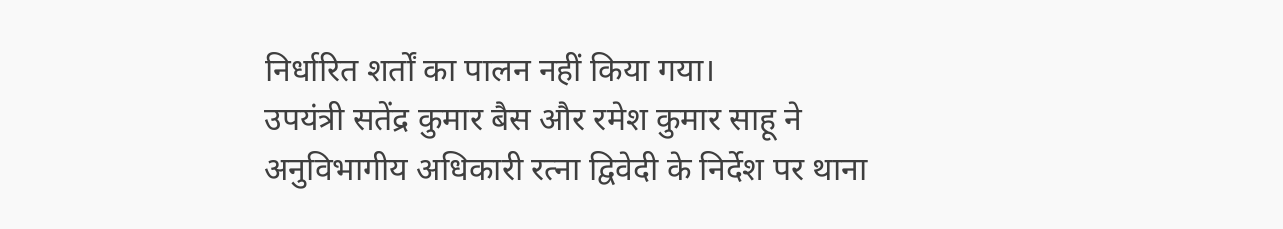निर्धारित शर्तों का पालन नहीं किया गया।
उपयंत्री सतेंद्र कुमार बैस और रमेश कुमार साहू ने अनुविभागीय अधिकारी रत्ना द्विवेदी के निर्देश पर थाना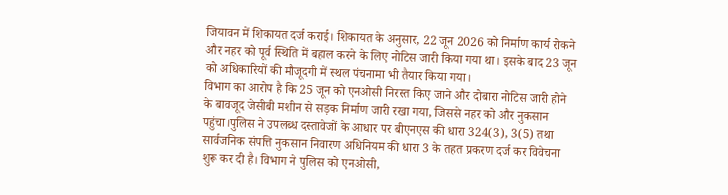जियावन में शिकायत दर्ज कराई। शिकायत के अनुसार, 22 जून 2026 को निर्माण कार्य रोकने और नहर को पूर्व स्थिति में बहाल करने के लिए नोटिस जारी किया गया था। इसके बाद 23 जून को अधिकारियों की मौजूदगी में स्थल पंचनामा भी तैयार किया गया।
विभाग का आरोप है कि 25 जून को एनओसी निरस्त किए जाने और दोबारा नोटिस जारी होने के बावजूद जेसीबी मशीन से सड़क निर्माण जारी रखा गया, जिससे नहर को और नुकसान पहुंचा।पुलिस ने उपलब्ध दस्तावेजों के आधार पर बीएनएस की धारा 324(3), 3(5) तथा सार्वजनिक संपत्ति नुकसान निवारण अधिनियम की धारा 3 के तहत प्रकरण दर्ज कर विवेचना शुरू कर दी है। विभाग ने पुलिस को एनओसी,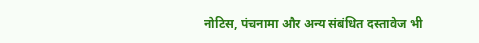नोटिस, पंचनामा और अन्य संबंधित दस्तावेज भी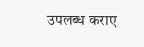उपलब्ध कराए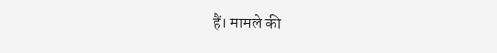हैं। मामले की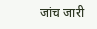जांच जारी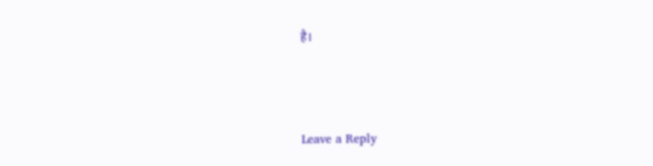है।




Leave a Reply